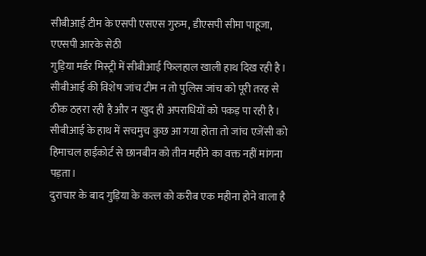सीबीआई टीम के एसपी एसएस गुरुम, डीएसपी सीमा पाहूजा, एएसपी आरके सेठी
गुड़िया मर्डर मिस्ट्री में सीबीआई फिलहाल खाली हाथ दिख रही है। सीबीआई की विशेष जांच टीम न तो पुलिस जांच को पूरी तरह से ठीक ठहरा रही है और न खुद ही अपराधियों को पकड़ पा रही है। सीबीआई के हाथ में सचमुच कुछ आ गया होता तो जांच एजेंसी को हिमाचल हाईकोर्ट से छानबीन को तीन महीने का वक्त नहीं मांगना पड़ता।
दुराचार के बाद गुड़िया के कत्ल को करीब एक महीना होने वाला है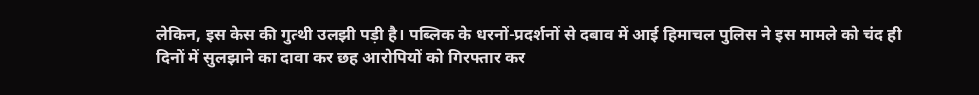लेकिन, इस केस की गुत्थी उलझी पड़ी है। पब्लिक के धरनों-प्रदर्शनों से दबाव में आई हिमाचल पुलिस ने इस मामले को चंद ही दिनों में सुलझाने का दावा कर छह आरोपियों को गिरफ्तार कर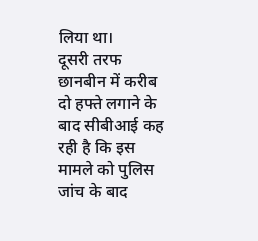लिया था।
दूसरी तरफ छानबीन में करीब दो हफ्ते लगाने के बाद सीबीआई कह रही है कि इस मामले को पुलिस जांच के बाद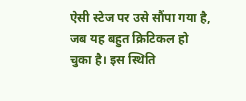ऐसी स्टेज पर उसे सौंपा गया है, जब यह बहुत क्रिटिकल हो चुका है। इस स्थिति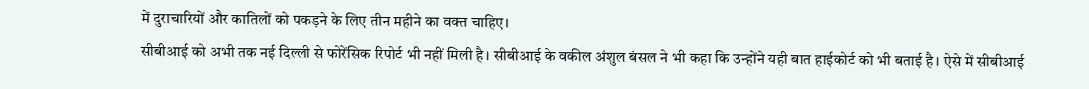में दुराचारियों और कातिलों को पकड़ने के लिए तीन महीने का वक्त चाहिए।
सीबीआई को अभी तक नई दिल्ली से फोरेंसिक रिपोर्ट भी नहीं मिली है। सीबीआई के वकील अंशुल बंसल ने भी कहा कि उन्होंने यही बात हाईकोर्ट को भी बताई है। ऐसे में सीबीआई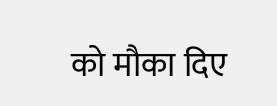को मौका दिए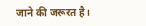जाने की जरूरत है।